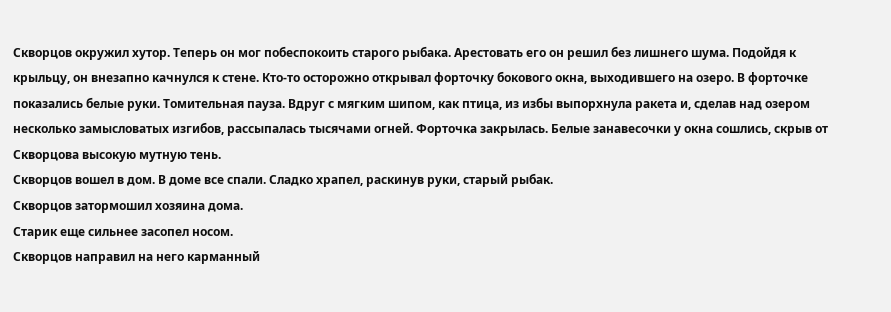Скворцов окружил хутор. Теперь он мог побеспокоить старого рыбака. Арестовать его он решил без лишнего шума. Подойдя к крыльцу, он внезапно качнулся к стене. Кто-то осторожно открывал форточку бокового окна, выходившего на озеро. В форточке показались белые руки. Томительная пауза. Вдруг с мягким шипом, как птица, из избы выпорхнула ракета и, сделав над озером несколько замысловатых изгибов, рассыпалась тысячами огней. Форточка закрылась. Белые занавесочки у окна сошлись, скрыв от Скворцова высокую мутную тень.
Скворцов вошел в дом. В доме все спали. Сладко храпел, раскинув руки, старый рыбак.
Скворцов затормошил хозяина дома.
Старик еще сильнее засопел носом.
Скворцов направил на него карманный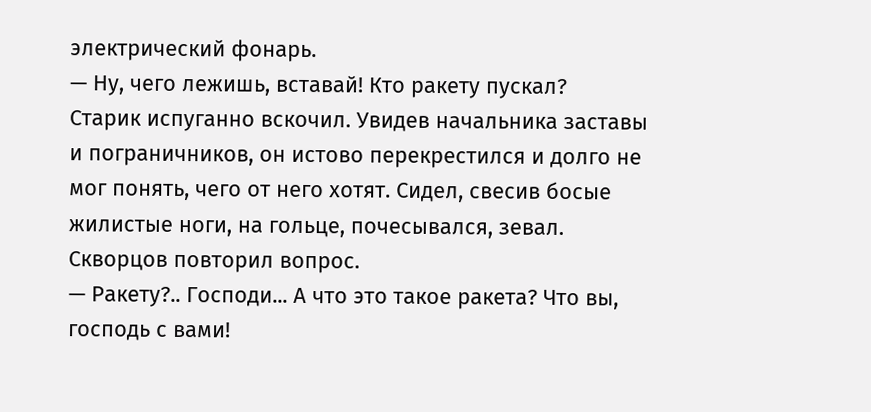электрический фонарь.
— Ну, чего лежишь, вставай! Кто ракету пускал?
Старик испуганно вскочил. Увидев начальника заставы и пограничников, он истово перекрестился и долго не мог понять, чего от него хотят. Сидел, свесив босые жилистые ноги, на гольце, почесывался, зевал. Скворцов повторил вопрос.
— Ракету?.. Господи... А что это такое ракета? Что вы, господь с вами!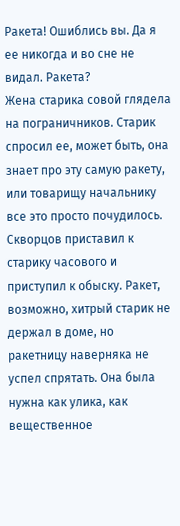Ракета! Ошиблись вы. Да я ее никогда и во сне не видал. Ракета?
Жена старика совой глядела на пограничников. Старик спросил ее, может быть, она знает про эту самую ракету, или товарищу начальнику все это просто почудилось.
Скворцов приставил к старику часового и приступил к обыску. Ракет, возможно, хитрый старик не держал в доме, но ракетницу наверняка не успел спрятать. Она была нужна как улика, как вещественное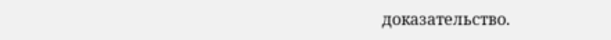доказательство.